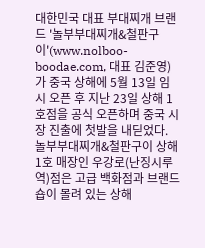대한민국 대표 부대찌개 브랜드 '놀부부대찌개&철판구이'(www.nolboo-boodae.com, 대표 김준영)가 중국 상해에 5월 13일 임시 오픈 후 지난 23일 상해 1호점을 공식 오픈하며 중국 시장 진출에 첫발을 내딛었다.
놀부부대찌개&철판구이 상해 1호 매장인 우강로(난징시루역)점은 고급 백화점과 브랜드숍이 몰려 있는 상해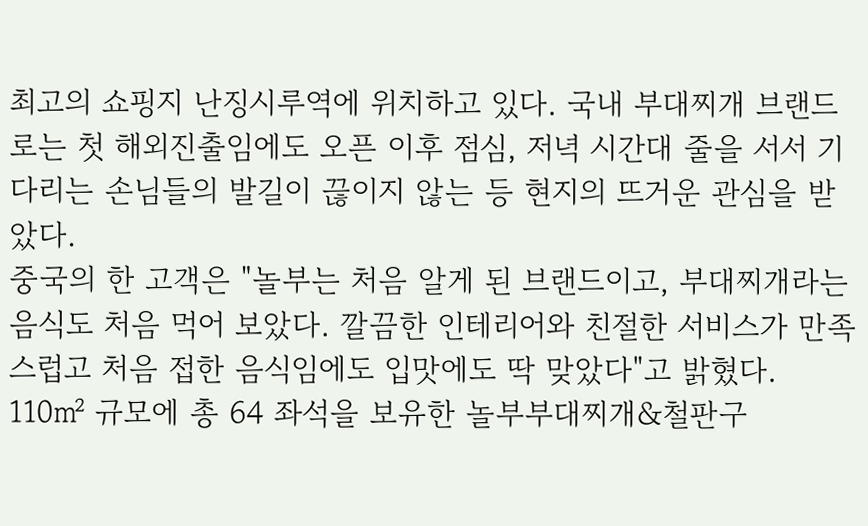최고의 쇼핑지 난징시루역에 위치하고 있다. 국내 부대찌개 브랜드로는 첫 해외진출임에도 오픈 이후 점심, 저녁 시간대 줄을 서서 기다리는 손님들의 발길이 끊이지 않는 등 현지의 뜨거운 관심을 받았다.
중국의 한 고객은 "놀부는 처음 알게 된 브랜드이고, 부대찌개라는 음식도 처음 먹어 보았다. 깔끔한 인테리어와 친절한 서비스가 만족스럽고 처음 접한 음식임에도 입맛에도 딱 맞았다"고 밝혔다.
110㎡ 규모에 총 64 좌석을 보유한 놀부부대찌개&철판구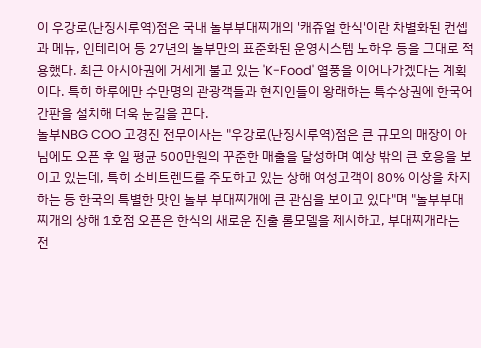이 우강로(난징시루역)점은 국내 놀부부대찌개의 '캐쥬얼 한식'이란 차별화된 컨셉과 메뉴, 인테리어 등 27년의 놀부만의 표준화된 운영시스템 노하우 등을 그대로 적용했다. 최근 아시아권에 거세게 불고 있는 'K-Food' 열풍을 이어나가겠다는 계획이다. 특히 하루에만 수만명의 관광객들과 현지인들이 왕래하는 특수상권에 한국어 간판을 설치해 더욱 눈길을 끈다.
놀부NBG COO 고경진 전무이사는 "우강로(난징시루역)점은 큰 규모의 매장이 아님에도 오픈 후 일 평균 500만원의 꾸준한 매출을 달성하며 예상 밖의 큰 호응을 보이고 있는데, 특히 소비트렌드를 주도하고 있는 상해 여성고객이 80% 이상을 차지하는 등 한국의 특별한 맛인 놀부 부대찌개에 큰 관심을 보이고 있다"며 "놀부부대찌개의 상해 1호점 오픈은 한식의 새로운 진출 롤모델을 제시하고, 부대찌개라는 전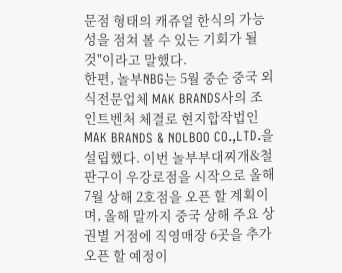문점 형태의 캐쥬얼 한식의 가능성을 점쳐 볼 수 있는 기회가 될 것"이라고 말했다.
한편, 놀부NBG는 5월 중순 중국 외식전문업체 MAK BRANDS사의 조인트벤처 체결로 현지합작법인 MAK BRANDS & NOLBOO CO.,LTD.을 설립했다. 이번 놀부부대찌개&철판구이 우강로점을 시작으로 올해 7월 상해 2호점을 오픈 할 계획이며, 올해 말까지 중국 상해 주요 상권별 거점에 직영매장 6곳을 추가 오픈 할 예정이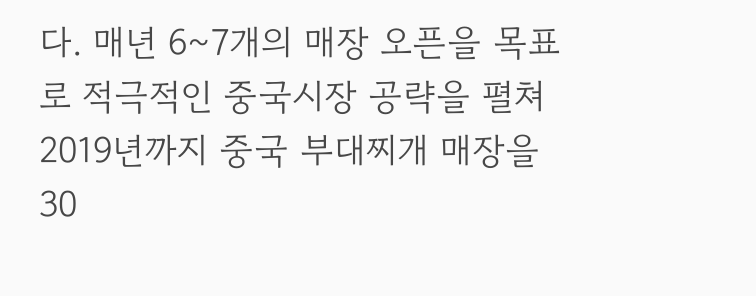다. 매년 6~7개의 매장 오픈을 목표로 적극적인 중국시장 공략을 펼쳐 2019년까지 중국 부대찌개 매장을 30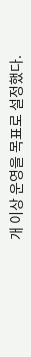개 이상 운영을 목표로 설정했다.